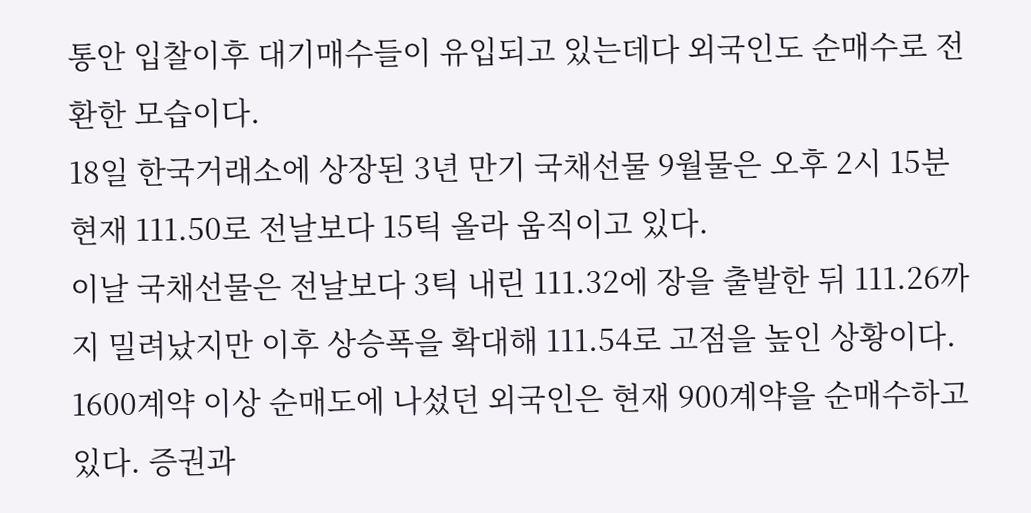통안 입찰이후 대기매수들이 유입되고 있는데다 외국인도 순매수로 전환한 모습이다.
18일 한국거래소에 상장된 3년 만기 국채선물 9월물은 오후 2시 15분 현재 111.50로 전날보다 15틱 올라 움직이고 있다.
이날 국채선물은 전날보다 3틱 내린 111.32에 장을 출발한 뒤 111.26까지 밀려났지만 이후 상승폭을 확대해 111.54로 고점을 높인 상황이다.
1600계약 이상 순매도에 나섰던 외국인은 현재 900계약을 순매수하고 있다. 증권과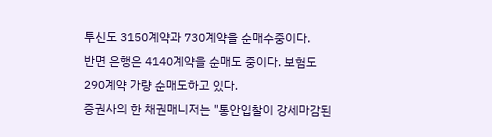투신도 3150계약과 730계약을 순매수중이다.
반면 은행은 4140계약을 순매도 중이다. 보험도 290계약 가량 순매도하고 있다.
증권사의 한 채권매니저는 "통안입찰이 강세마감된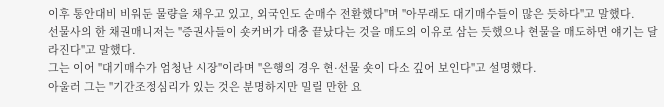이후 통안대비 비워둔 물량을 채우고 있고, 외국인도 순매수 전환했다"며 "아무래도 대기매수들이 많은 듯하다"고 말했다.
선물사의 한 채권매니저는 "증권사들이 숏커버가 대충 끝났다는 것을 매도의 이유로 삼는 듯했으나 현물을 매도하면 얘기는 달라진다"고 말했다.
그는 이어 "대기매수가 엄청난 시장"이라며 "은행의 경우 현·선물 숏이 다소 깊어 보인다"고 설명했다.
아울러 그는 "기간조정심리가 있는 것은 분명하지만 밀릴 만한 요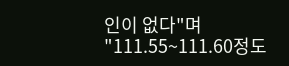인이 없다"며 "111.55~111.60정도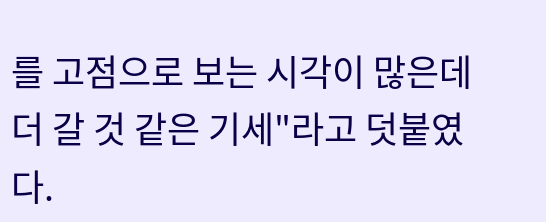를 고점으로 보는 시각이 많은데 더 갈 것 같은 기세"라고 덧붙였다.